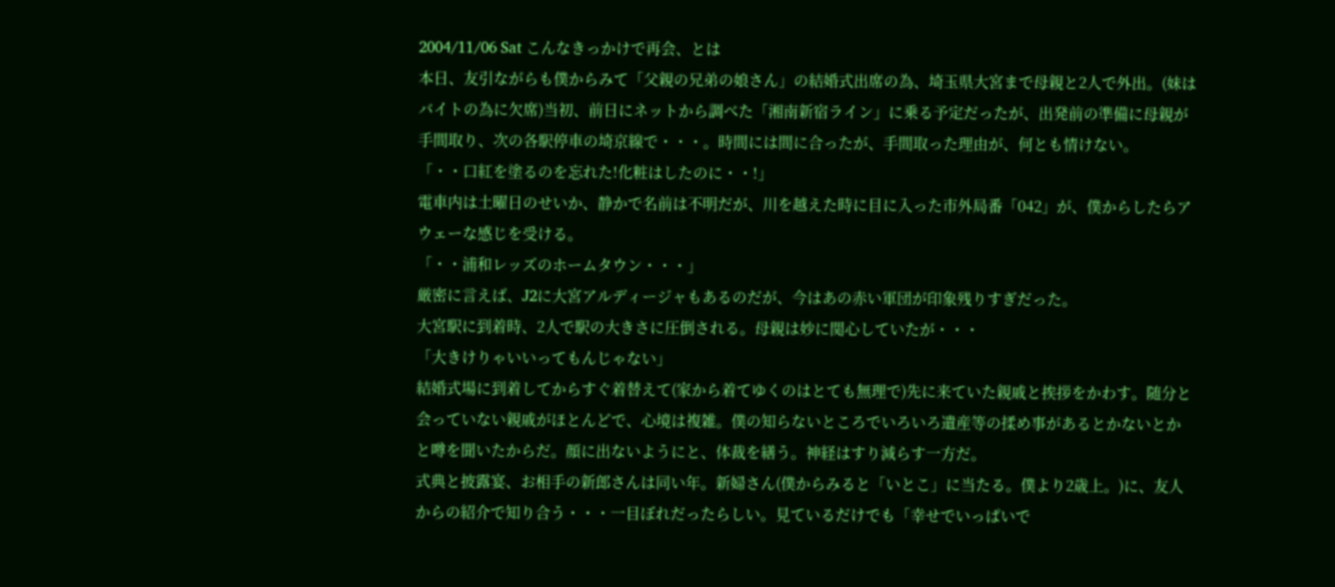2004/11/06 Sat こんなきっかけで再会、とは
本日、友引ながらも僕からみて「父親の兄弟の娘さん」の結婚式出席の為、埼玉県大宮まで母親と2人で外出。(妹はバイトの為に欠席)当初、前日にネットから調べた「湘南新宿ライン」に乗る予定だったが、出発前の準備に母親が手間取り、次の各駅停車の埼京線で・・・。時間には間に合ったが、手間取った理由が、何とも情けない。
「・・口紅を塗るのを忘れた!化粧はしたのに・・!」
電車内は土曜日のせいか、静かで名前は不明だが、川を越えた時に目に入った市外局番「042」が、僕からしたらアウェーな感じを受ける。
「・・浦和レッズのホームタウン・・・」
厳密に言えば、J2に大宮アルディージャもあるのだが、今はあの赤い軍団が印象残りすぎだった。
大宮駅に到着時、2人で駅の大きさに圧倒される。母親は妙に関心していたが・・・
「大きけりゃいいってもんじゃない」
結婚式場に到着してからすぐ着替えて(家から着てゆくのはとても無理で)先に来ていた親戚と挨拶をかわす。随分と会っていない親戚がほとんどで、心境は複雑。僕の知らないところでいろいろ遺産等の揉め事があるとかないとかと噂を聞いたからだ。顔に出ないようにと、体裁を繕う。神経はすり減らす一方だ。
式典と披露宴、お相手の新郎さんは同い年。新婦さん(僕からみると「いとこ」に当たる。僕より2歳上。)に、友人からの紹介で知り合う・・・一目ぼれだったらしい。見ているだけでも「幸せでいっぱいで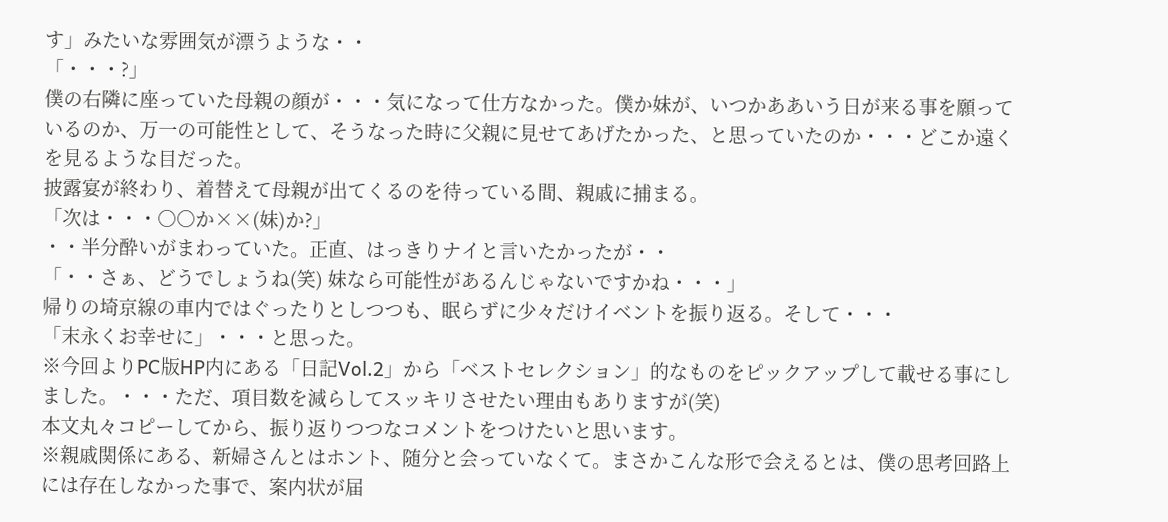す」みたいな雰囲気が漂うような・・
「・・・?」
僕の右隣に座っていた母親の顔が・・・気になって仕方なかった。僕か妹が、いつかああいう日が来る事を願っているのか、万一の可能性として、そうなった時に父親に見せてあげたかった、と思っていたのか・・・どこか遠くを見るような目だった。
披露宴が終わり、着替えて母親が出てくるのを待っている間、親戚に捕まる。
「次は・・・○○か××(妹)か?」
・・半分酔いがまわっていた。正直、はっきりナイと言いたかったが・・
「・・さぁ、どうでしょうね(笑) 妹なら可能性があるんじゃないですかね・・・」
帰りの埼京線の車内ではぐったりとしつつも、眠らずに少々だけイベントを振り返る。そして・・・
「末永くお幸せに」・・・と思った。
※今回よりPC版HP内にある「日記Vol.2」から「ベストセレクション」的なものをピックアップして載せる事にしました。・・・ただ、項目数を減らしてスッキリさせたい理由もありますが(笑)
本文丸々コピーしてから、振り返りつつなコメントをつけたいと思います。
※親戚関係にある、新婦さんとはホント、随分と会っていなくて。まさかこんな形で会えるとは、僕の思考回路上には存在しなかった事で、案内状が届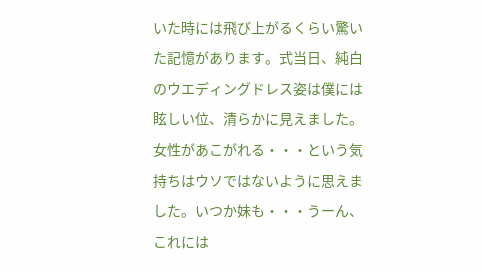いた時には飛び上がるくらい驚いた記憶があります。式当日、純白のウエディングドレス姿は僕には眩しい位、清らかに見えました。女性があこがれる・・・という気持ちはウソではないように思えました。いつか妹も・・・うーん、これには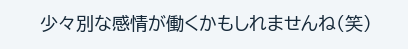少々別な感情が働くかもしれませんね(笑)